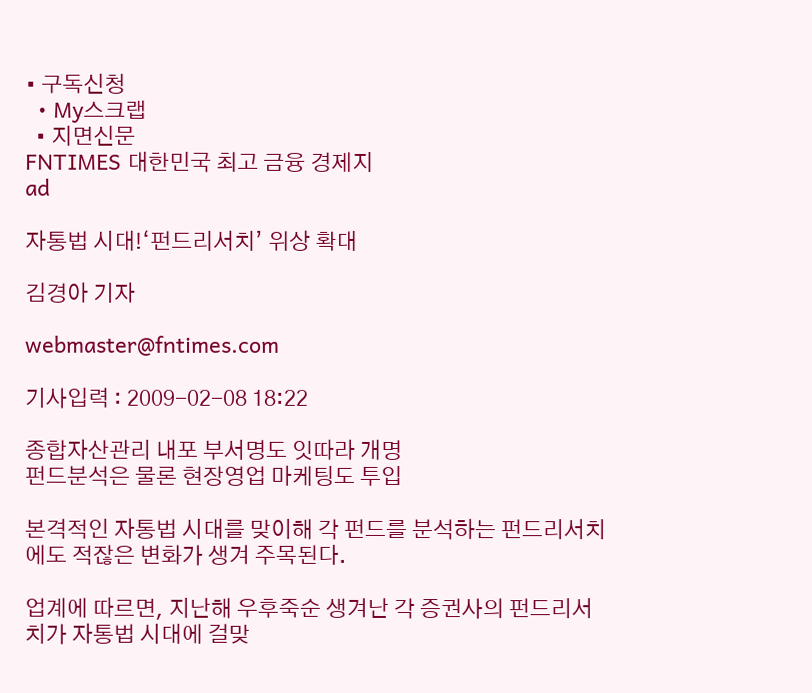• 구독신청
  • My스크랩
  • 지면신문
FNTIMES 대한민국 최고 금융 경제지
ad

자통법 시대!‘펀드리서치’ 위상 확대

김경아 기자

webmaster@fntimes.com

기사입력 : 2009-02-08 18:22

종합자산관리 내포 부서명도 잇따라 개명
펀드분석은 물론 현장영업 마케팅도 투입

본격적인 자통법 시대를 맞이해 각 펀드를 분석하는 펀드리서치에도 적잖은 변화가 생겨 주목된다.

업계에 따르면, 지난해 우후죽순 생겨난 각 증권사의 펀드리서치가 자통법 시대에 걸맞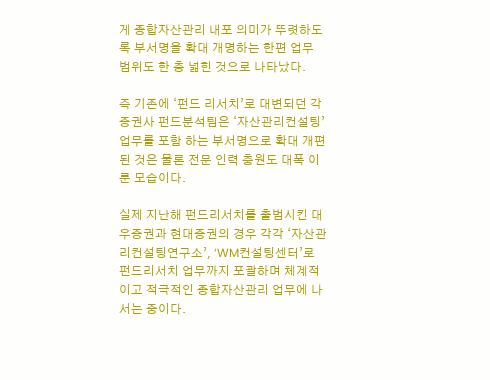게 종합자산관리 내포 의미가 뚜렷하도록 부서명을 확대 개명하는 한편 업무 범위도 한 층 넓힌 것으로 나타났다.

즉 기존에 ‘펀드 리서치’로 대변되던 각 증권사 펀드분석팀은 ‘자산관리컨설팅’ 업무를 포함 하는 부서명으로 확대 개편된 것은 물론 전문 인력 충원도 대폭 이룬 모습이다.

실제 지난해 펀드리서치를 출범시킨 대우증권과 현대증권의 경우 각각 ‘자산관리컨설팅연구소’, ‘WM컨설팅센터’로 펀드리서치 업무까지 포괄하며 체계적이고 적극적인 종합자산관리 업무에 나서는 중이다.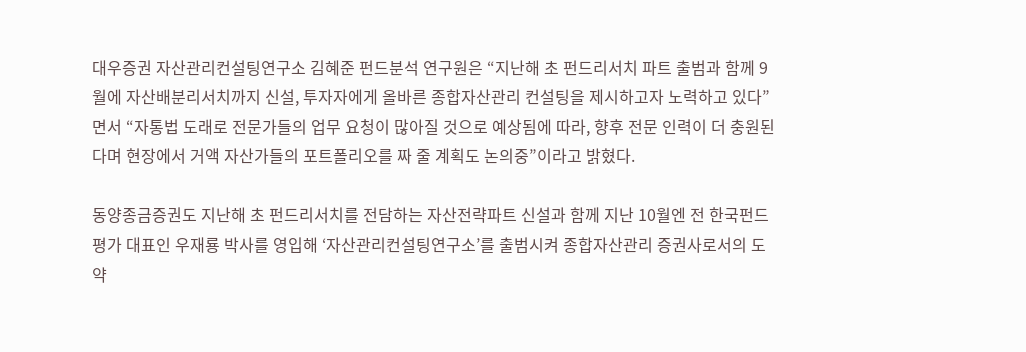대우증권 자산관리컨설팅연구소 김혜준 펀드분석 연구원은 “지난해 초 펀드리서치 파트 출범과 함께 9월에 자산배분리서치까지 신설, 투자자에게 올바른 종합자산관리 컨설팅을 제시하고자 노력하고 있다”면서 “자통법 도래로 전문가들의 업무 요청이 많아질 것으로 예상됨에 따라, 향후 전문 인력이 더 충원된다며 현장에서 거액 자산가들의 포트폴리오를 짜 줄 계획도 논의중”이라고 밝혔다.

동양종금증권도 지난해 초 펀드리서치를 전담하는 자산전략파트 신설과 함께 지난 10월엔 전 한국펀드평가 대표인 우재룡 박사를 영입해 ‘자산관리컨설팅연구소’를 출범시켜 종합자산관리 증권사로서의 도약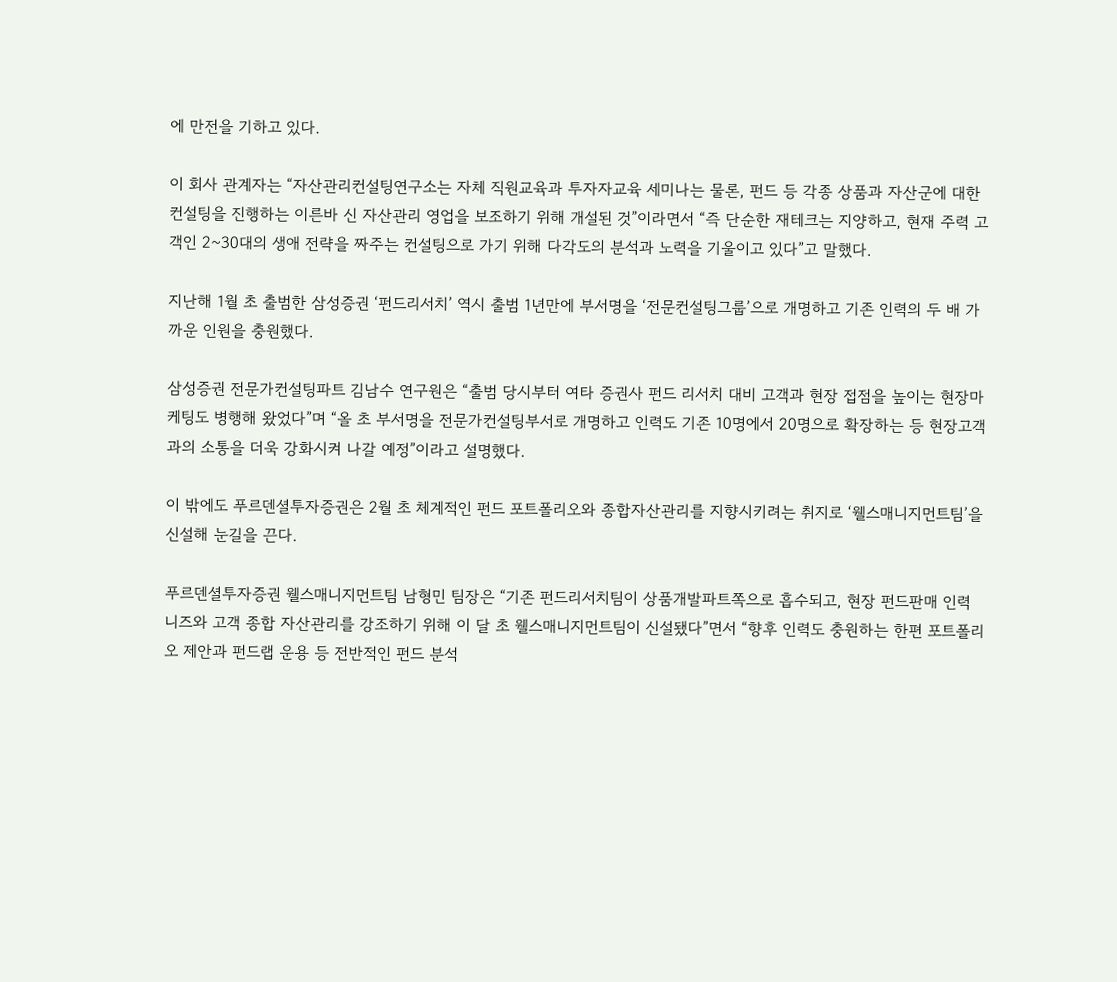에 만전을 기하고 있다.

이 회사 관계자는 “자산관리컨설팅연구소는 자체 직원교육과 투자자교육 세미나는 물론, 펀드 등 각종 상품과 자산군에 대한 컨설팅을 진행하는 이른바 신 자산관리 영업을 보조하기 위해 개설된 것”이라면서 “즉 단순한 재테크는 지양하고, 현재 주력 고객인 2~30대의 생애 전략을 짜주는 컨설팅으로 가기 위해 다각도의 분석과 노력을 기울이고 있다”고 말했다.

지난해 1월 초 출범한 삼성증권 ‘펀드리서치’ 역시 출범 1년만에 부서명을 ‘전문컨설팅그룹’으로 개명하고 기존 인력의 두 배 가까운 인원을 충원했다.

삼성증권 전문가컨설팅파트 김남수 연구원은 “출범 당시부터 여타 증권사 펀드 리서치 대비 고객과 현장 접점을 높이는 현장마케팅도 병행해 왔었다”며 “올 초 부서명을 전문가컨설팅부서로 개명하고 인력도 기존 10명에서 20명으로 확장하는 등 현장고객과의 소통을 더욱 강화시켜 나갈 예정”이라고 설명했다.

이 밖에도 푸르덴셜투자증권은 2월 초 체계적인 펀드 포트폴리오와 종합자산관리를 지향시키려는 취지로 ‘웰스매니지먼트팀’을 신설해 눈길을 끈다.

푸르덴셜투자증권 웰스매니지먼트팀 남형민 팀장은 “기존 펀드리서치팀이 상품개발파트쪽으로 흡수되고, 현장 펀드판매 인력 니즈와 고객 종합 자산관리를 강조하기 위해 이 달 초 웰스매니지먼트팀이 신설됐다”면서 “향후 인력도 충원하는 한편 포트폴리오 제안과 펀드랩 운용 등 전반적인 펀드 분석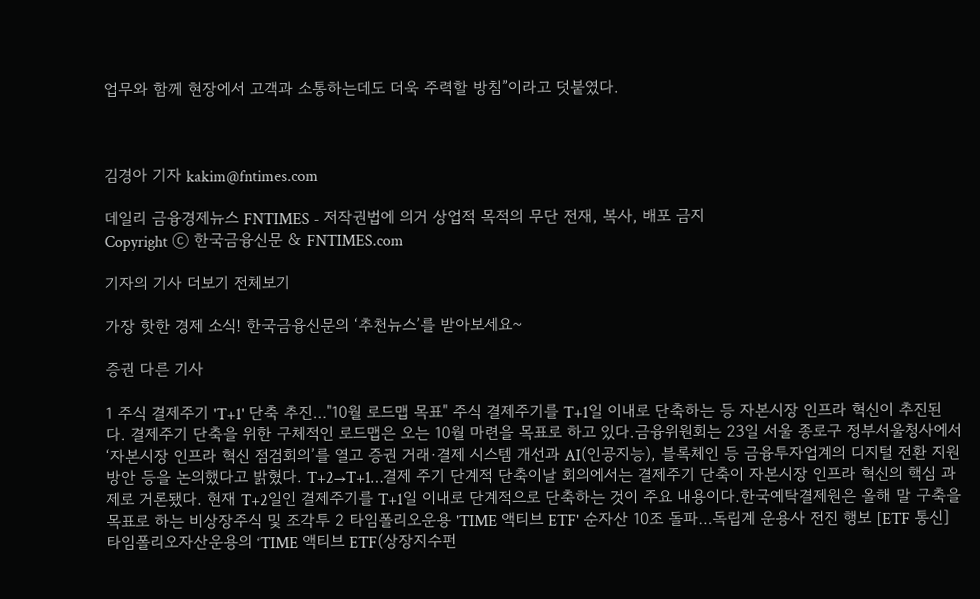업무와 함께 현장에서 고객과 소통하는데도 더욱 주력할 방침”이라고 덧붙였다.



김경아 기자 kakim@fntimes.com

데일리 금융경제뉴스 FNTIMES - 저작권법에 의거 상업적 목적의 무단 전재, 복사, 배포 금지
Copyright ⓒ 한국금융신문 & FNTIMES.com

기자의 기사 더보기 전체보기

가장 핫한 경제 소식! 한국금융신문의 ‘추천뉴스’를 받아보세요~

증권 다른 기사

1 주식 결제주기 'T+1' 단축 추진…"10월 로드맵 목표" 주식 결제주기를 T+1일 이내로 단축하는 등 자본시장 인프라 혁신이 추진된다. 결제주기 단축을 위한 구체적인 로드맵은 오는 10월 마련을 목표로 하고 있다.금융위원회는 23일 서울 종로구 정부서울청사에서 ‘자본시장 인프라 혁신 점검회의’를 열고 증권 거래·결제 시스템 개선과 AI(인공지능), 블록체인 등 금융투자업계의 디지털 전환 지원 방안 등을 논의했다고 밝혔다. T+2→T+1…결제 주기 단계적 단축이날 회의에서는 결제주기 단축이 자본시장 인프라 혁신의 핵심 과제로 거론됐다. 현재 T+2일인 결제주기를 T+1일 이내로 단계적으로 단축하는 것이 주요 내용이다.한국예탁결제원은 올해 말 구축을 목표로 하는 비상장주식 및 조각투 2 타임폴리오운용 'TIME 액티브 ETF' 순자산 10조 돌파…독립계 운용사 전진 행보 [ETF 통신] 타임폴리오자산운용의 ‘TIME 액티브 ETF(상장지수펀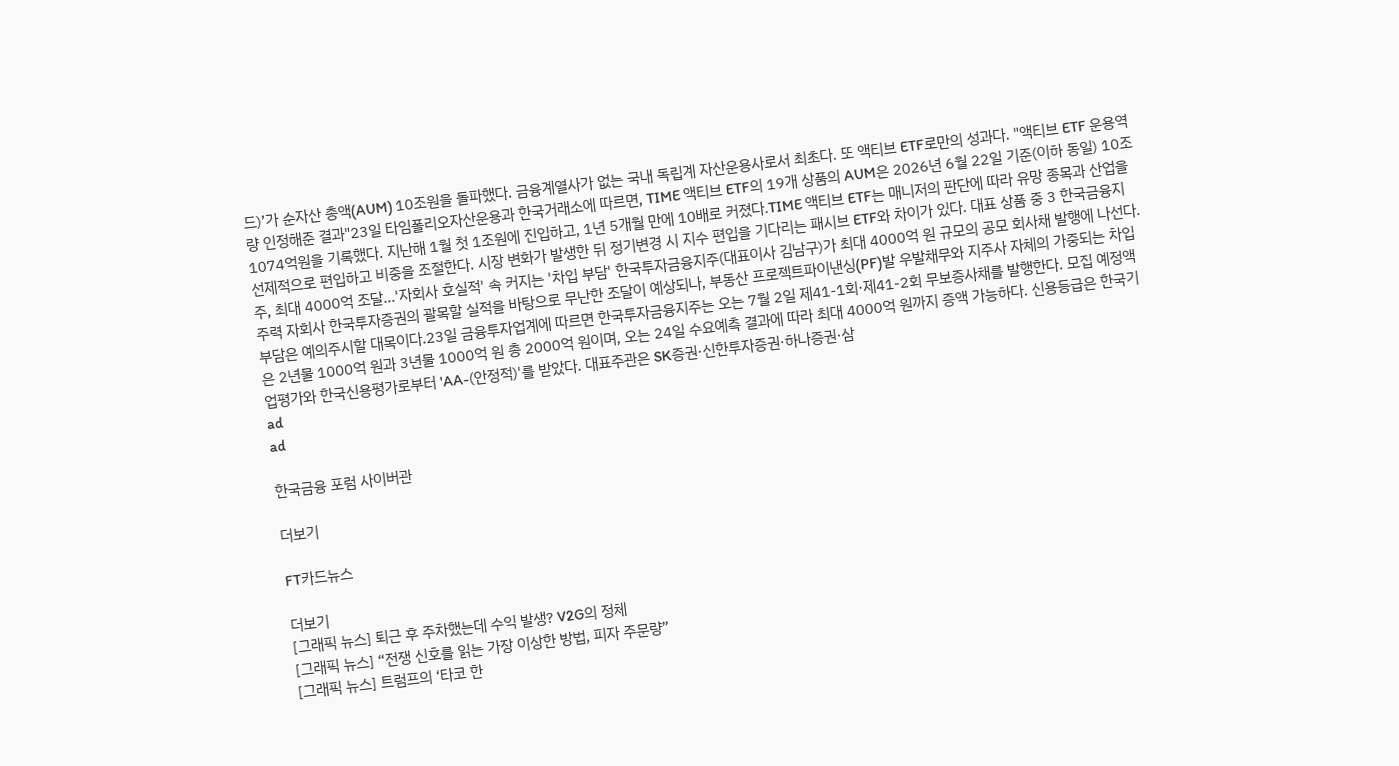드)’가 순자산 총액(AUM) 10조원을 돌파했다. 금융계열사가 없는 국내 독립계 자산운용사로서 최초다. 또 액티브 ETF로만의 성과다. "액티브 ETF 운용역량 인정해준 결과"23일 타임폴리오자산운용과 한국거래소에 따르면, TIME 액티브 ETF의 19개 상품의 AUM은 2026년 6월 22일 기준(이하 동일) 10조1074억원을 기록했다. 지난해 1월 첫 1조원에 진입하고, 1년 5개월 만에 10배로 커졌다.TIME 액티브 ETF는 매니저의 판단에 따라 유망 종목과 산업을 선제적으로 편입하고 비중을 조절한다. 시장 변화가 발생한 뒤 정기변경 시 지수 편입을 기다리는 패시브 ETF와 차이가 있다. 대표 상품 중 3 한국금융지주, 최대 4000억 조달…'자회사 호실적' 속 커지는 '차입 부담' 한국투자금융지주(대표이사 김남구)가 최대 4000억 원 규모의 공모 회사채 발행에 나선다. 주력 자회사 한국투자증권의 괄목할 실적을 바탕으로 무난한 조달이 예상되나, 부동산 프로젝트파이낸싱(PF)발 우발채무와 지주사 자체의 가중되는 차입 부담은 예의주시할 대목이다.23일 금융투자업계에 따르면 한국투자금융지주는 오는 7월 2일 제41-1회·제41-2회 무보증사채를 발행한다. 모집 예정액은 2년물 1000억 원과 3년물 1000억 원 총 2000억 원이며, 오는 24일 수요예측 결과에 따라 최대 4000억 원까지 증액 가능하다. 신용등급은 한국기업평가와 한국신용평가로부터 'AA-(안정적)'를 받았다. 대표주관은 SK증권·신한투자증권·하나증권·삼
ad
ad

한국금융 포럼 사이버관

더보기

FT카드뉴스

더보기
[그래픽 뉴스] 퇴근 후 주차했는데 수익 발생? V2G의 정체
[그래픽 뉴스] “전쟁 신호를 읽는 가장 이상한 방법, 피자 주문량”
[그래픽 뉴스] 트럼프의 ‘타코 한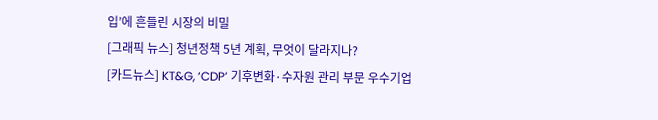입’에 흔들린 시장의 비밀
[그래픽 뉴스] 청년정책 5년 계획, 무엇이 달라지나?
[카드뉴스] KT&G, ‘CDP’ 기후변화·수자원 관리 부문 우수기업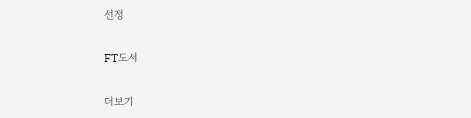선정

FT도서

더보기